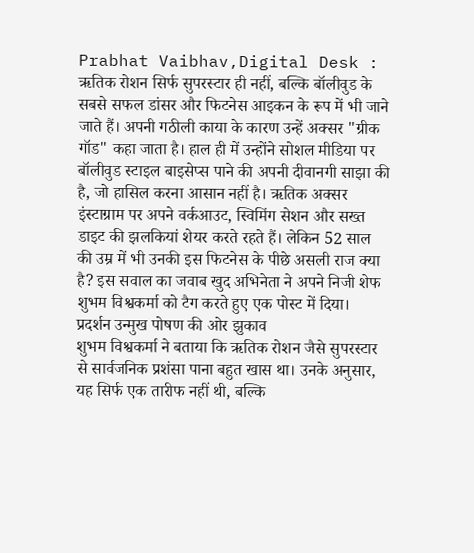Prabhat Vaibhav,Digital Desk : ऋतिक रोशन सिर्फ सुपरस्टार ही नहीं, बल्कि बॉलीवुड के सबसे सफल डांसर और फिटनेस आइकन के रूप में भी जाने जाते हैं। अपनी गठीली काया के कारण उन्हें अक्सर "ग्रीक गॉड" कहा जाता है। हाल ही में उन्होंने सोशल मीडिया पर बॉलीवुड स्टाइल बाइसेप्स पाने की अपनी दीवानगी साझा की है, जो हासिल करना आसान नहीं है। ऋतिक अक्सर इंस्टाग्राम पर अपने वर्कआउट, स्विमिंग सेशन और सख्त डाइट की झलकियां शेयर करते रहते हैं। लेकिन 52 साल की उम्र में भी उनकी इस फिटनेस के पीछे असली राज क्या है? इस सवाल का जवाब खुद अभिनेता ने अपने निजी शेफ शुभम विश्वकर्मा को टैग करते हुए एक पोस्ट में दिया।
प्रदर्शन उन्मुख पोषण की ओर झुकाव
शुभम विश्वकर्मा ने बताया कि ऋतिक रोशन जैसे सुपरस्टार से सार्वजनिक प्रशंसा पाना बहुत खास था। उनके अनुसार, यह सिर्फ एक तारीफ नहीं थी, बल्कि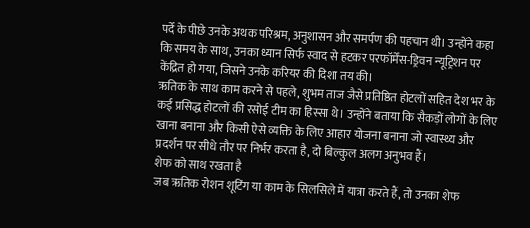पर्दे के पीछे उनके अथक परिश्रम, अनुशासन और समर्पण की पहचान थी। उन्होंने कहा कि समय के साथ, उनका ध्यान सिर्फ स्वाद से हटकर परफॉर्मेंस-ड्रिवन न्यूट्रिशन पर केंद्रित हो गया, जिसने उनके करियर की दिशा तय की।
ऋतिक के साथ काम करने से पहले, शुभम ताज जैसे प्रतिष्ठित होटलों सहित देश भर के कई प्रसिद्ध होटलों की रसोई टीम का हिस्सा थे। उन्होंने बताया कि सैकड़ों लोगों के लिए खाना बनाना और किसी ऐसे व्यक्ति के लिए आहार योजना बनाना जो स्वास्थ्य और प्रदर्शन पर सीधे तौर पर निर्भर करता है, दो बिल्कुल अलग अनुभव हैं।
शेफ को साथ रखता है
जब ऋतिक रोशन शूटिंग या काम के सिलसिले में यात्रा करते हैं, तो उनका शेफ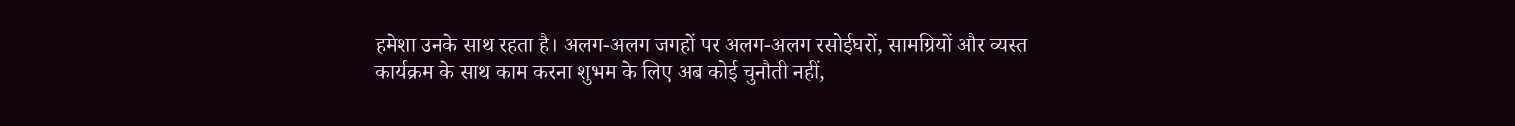हमेशा उनके साथ रहता है। अलग-अलग जगहों पर अलग-अलग रसोईघरों, सामग्रियों और व्यस्त कार्यक्रम के साथ काम करना शुभम के लिए अब कोई चुनौती नहीं,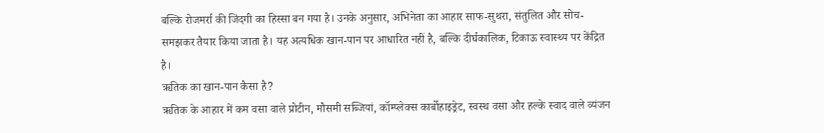बल्कि रोजमर्रा की जिंदगी का हिस्सा बन गया है। उनके अनुसार, अभिनेता का आहार साफ-सुथरा, संतुलित और सोच-समझकर तैयार किया जाता है। यह अत्यधिक खान-पान पर आधारित नहीं है, बल्कि दीर्घकालिक, टिकाऊ स्वास्थ्य पर केंद्रित है।
ऋतिक का खान-पान कैसा है?
ऋतिक के आहार में कम वसा वाले प्रोटीन, मौसमी सब्जियां, कॉम्प्लेक्स कार्बोहाइड्रेट, स्वस्थ वसा और हल्के स्वाद वाले व्यंजन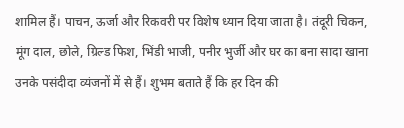शामिल हैं। पाचन, ऊर्जा और रिकवरी पर विशेष ध्यान दिया जाता है। तंदूरी चिकन, मूंग दाल, छोले, ग्रिल्ड फिश, भिंडी भाजी, पनीर भुर्जी और घर का बना सादा खाना उनके पसंदीदा व्यंजनों में से हैं। शुभम बताते हैं कि हर दिन की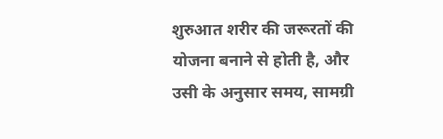शुरुआत शरीर की जरूरतों की योजना बनाने से होती है, और उसी के अनुसार समय, सामग्री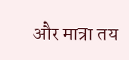और मात्रा तय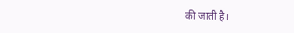की जाती है।